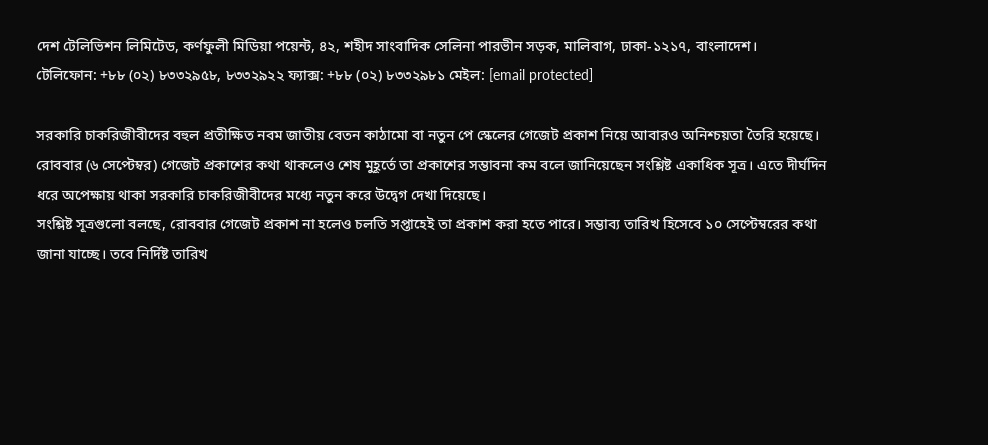দেশ টেলিভিশন লিমিটেড, কর্ণফুলী মিডিয়া পয়েন্ট, ৪২, শহীদ সাংবাদিক সেলিনা পারভীন সড়ক, মালিবাগ, ঢাকা-১২১৭, বাংলাদেশ।
টেলিফোন: +৮৮ (০২) ৮৩৩২৯৫৮, ৮৩৩২৯২২ ফ্যাক্স: +৮৮ (০২) ৮৩৩২৯৮১ মেইল: [email protected]

সরকারি চাকরিজীবীদের বহুল প্রতীক্ষিত নবম জাতীয় বেতন কাঠামো বা নতুন পে স্কেলের গেজেট প্রকাশ নিয়ে আবারও অনিশ্চয়তা তৈরি হয়েছে।
রোববার (৬ সেপ্টেম্বর) গেজেট প্রকাশের কথা থাকলেও শেষ মুহূর্তে তা প্রকাশের সম্ভাবনা কম বলে জানিয়েছেন সংশ্লিষ্ট একাধিক সূত্র। এতে দীর্ঘদিন ধরে অপেক্ষায় থাকা সরকারি চাকরিজীবীদের মধ্যে নতুন করে উদ্বেগ দেখা দিয়েছে।
সংশ্লিষ্ট সূত্রগুলো বলছে, রোববার গেজেট প্রকাশ না হলেও চলতি সপ্তাহেই তা প্রকাশ করা হতে পারে। সম্ভাব্য তারিখ হিসেবে ১০ সেপ্টেম্বরের কথা জানা যাচ্ছে। তবে নির্দিষ্ট তারিখ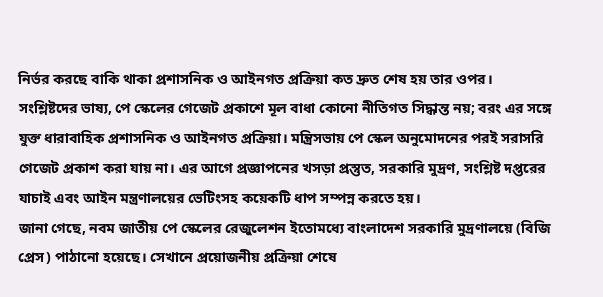নির্ভর করছে বাকি থাকা প্রশাসনিক ও আইনগত প্রক্রিয়া কত দ্রুত শেষ হয় তার ওপর।
সংশ্লিষ্টদের ভাষ্য, পে স্কেলের গেজেট প্রকাশে মূল বাধা কোনো নীতিগত সিদ্ধান্ত নয়; বরং এর সঙ্গে যুক্ত ধারাবাহিক প্রশাসনিক ও আইনগত প্রক্রিয়া। মন্ত্রিসভায় পে স্কেল অনুমোদনের পরই সরাসরি গেজেট প্রকাশ করা যায় না। এর আগে প্রজ্ঞাপনের খসড়া প্রস্তুত, সরকারি মুদ্রণ, সংশ্লিষ্ট দপ্তরের যাচাই এবং আইন মন্ত্রণালয়ের ভেটিংসহ কয়েকটি ধাপ সম্পন্ন করতে হয়।
জানা গেছে, নবম জাতীয় পে স্কেলের রেজুলেশন ইতোমধ্যে বাংলাদেশ সরকারি মুদ্রণালয়ে (বিজি প্রেস) পাঠানো হয়েছে। সেখানে প্রয়োজনীয় প্রক্রিয়া শেষে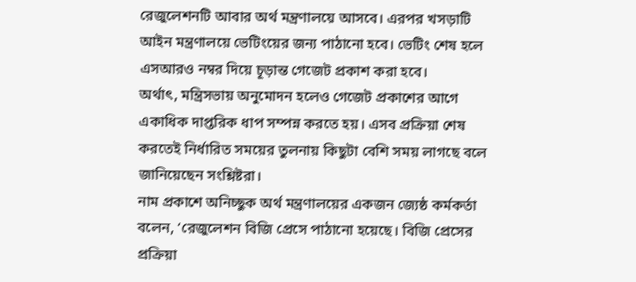রেজুলেশনটি আবার অর্থ মন্ত্রণালয়ে আসবে। এরপর খসড়াটি আইন মন্ত্রণালয়ে ভেটিংয়ের জন্য পাঠানো হবে। ভেটিং শেষ হলে এসআরও নম্বর দিয়ে চূড়ান্ত গেজেট প্রকাশ করা হবে।
অর্থাৎ, মন্ত্রিসভায় অনুমোদন হলেও গেজেট প্রকাশের আগে একাধিক দাপ্তরিক ধাপ সম্পন্ন করতে হয়। এসব প্রক্রিয়া শেষ করতেই নির্ধারিত সময়ের তুলনায় কিছুটা বেশি সময় লাগছে বলে জানিয়েছেন সংশ্লিষ্টরা।
নাম প্রকাশে অনিচ্ছুক অর্থ মন্ত্রণালয়ের একজন জ্যেষ্ঠ কর্মকর্তা বলেন, ‘রেজুলেশন বিজি প্রেসে পাঠানো হয়েছে। বিজি প্রেসের প্রক্রিয়া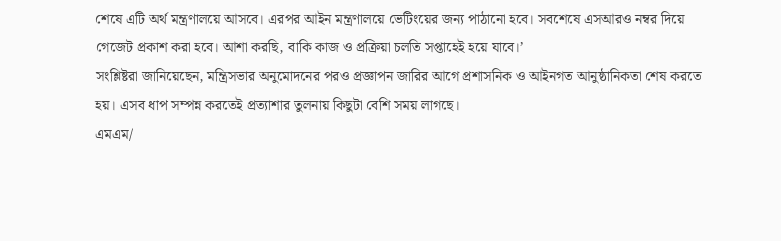শেষে এটি অর্থ মন্ত্রণালয়ে আসবে। এরপর আইন মন্ত্রণালয়ে ভেটিংয়ের জন্য পাঠানো হবে। সবশেষে এসআরও নম্বর দিয়ে গেজেট প্রকাশ করা হবে। আশা করছি, বাকি কাজ ও প্রক্রিয়া চলতি সপ্তাহেই হয়ে যাবে।’
সংশ্লিষ্টরা জানিয়েছেন, মন্ত্রিসভার অনুমোদনের পরও প্রজ্ঞাপন জারির আগে প্রশাসনিক ও আইনগত আনুষ্ঠানিকতা শেষ করতে হয়। এসব ধাপ সম্পন্ন করতেই প্রত্যাশার তুলনায় কিছুটা বেশি সময় লাগছে।
এমএম/